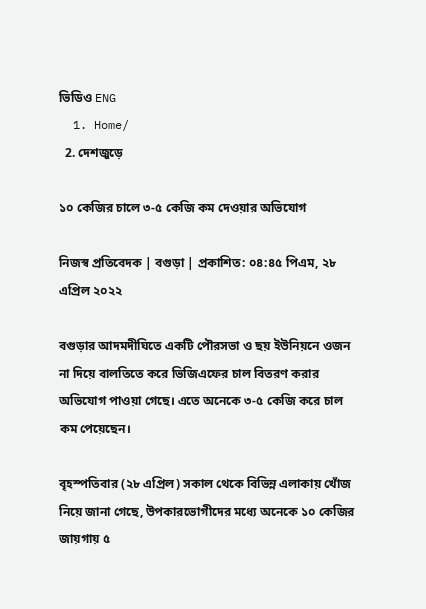ভিডিও ENG
  1. Home/
  2. দেশজুড়ে

১০ কেজির চালে ৩-৫ কেজি কম দেওয়ার অভিযোগ

নিজস্ব প্রতিবেদক | বগুড়া | প্রকাশিত: ০৪:৪৫ পিএম, ২৮ এপ্রিল ২০২২

বগুড়ার আদমদীঘিতে একটি পৌরসভা ও ছয় ইউনিয়নে ওজন না দিয়ে বালতিতে করে ভিজিএফের চাল বিতরণ করার অভিযোগ পাওয়া গেছে। এতে অনেকে ৩-৫ কেজি করে চাল কম পেয়েছেন।

বৃহস্পতিবার (২৮ এপ্রিল) সকাল থেকে বিভিন্ন এলাকায় খোঁজ নিয়ে জানা গেছে, উপকারভোগীদের মধ্যে অনেকে ১০ কেজির জায়গায় ৫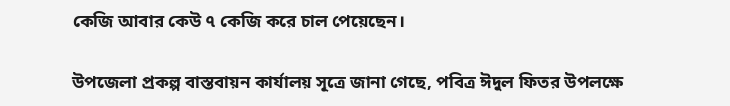কেজি আবার কেউ ৭ কেজি করে চাল পেয়েছেন।

উপজেলা প্রকল্প বাস্তবায়ন কার্যালয় সূত্রে জানা গেছে, পবিত্র ঈদুল ফিতর উপলক্ষে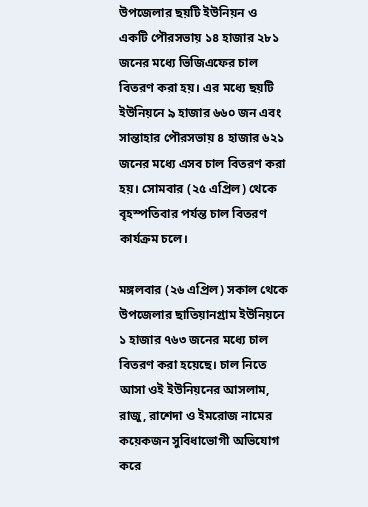উপজেলার ছয়টি ইউনিয়ন ও একটি পৌরসভায় ১৪ হাজার ২৮১ জনের মধ্যে ভিজিএফের চাল বিতরণ করা হয়। এর মধ্যে ছয়টি ইউনিয়নে ৯ হাজার ৬৬০ জন এবং সান্তাহার পৌরসভায় ৪ হাজার ৬২১ জনের মধ্যে এসব চাল বিতরণ করা হয়। সোমবার (২৫ এপ্রিল) থেকে বৃহস্পতিবার পর্যন্ত চাল বিতরণ কার্যক্রম চলে।

মঙ্গলবার (২৬ এপ্রিল) সকাল থেকে উপজেলার ছাতিয়ানগ্রাম ইউনিয়নে ১ হাজার ৭৬৩ জনের মধ্যে চাল বিতরণ করা হয়েছে। চাল নিতে আসা ওই ইউনিয়নের আসলাম, রাজু, রাশেদা ও ইমরোজ নামের কয়েকজন সুবিধাভোগী অভিযোগ করে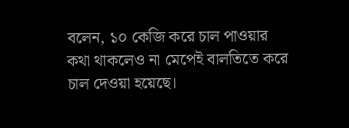বলেন, ১০ কেজি করে চাল পাওয়ার কথা থাকলেও না মেপেই বালতিতে করে চাল দেওয়া হয়েছে।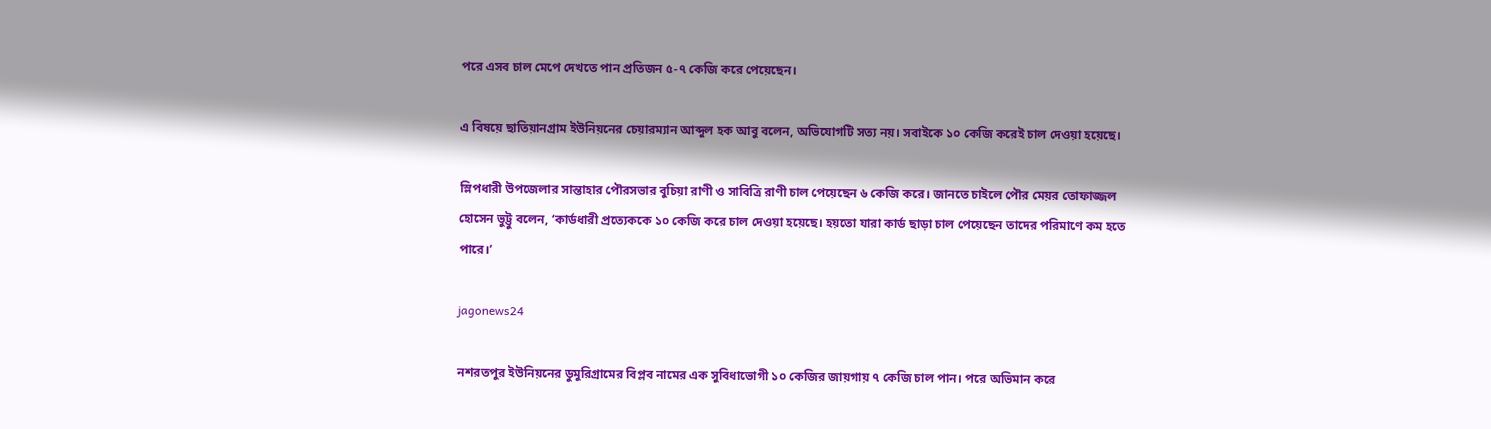পরে এসব চাল মেপে দেখতে পান প্রতিজন ৫-৭ কেজি করে পেয়েছেন।

এ বিষয়ে ছাতিয়ানগ্রাম ইউনিয়নের চেয়ারম্যান আব্দুল হক আবু বলেন, অভিযোগটি সত্য নয়। সবাইকে ১০ কেজি করেই চাল দেওয়া হয়েছে।

স্লিপধারী উপজেলার সান্তাহার পৌরসভার বুচিয়া রাণী ও সাবিত্রি রাণী চাল পেয়েছেন ৬ কেজি করে। জানতে চাইলে পৌর মেয়র তোফাজ্জল হোসেন ভুট্টু বলেন, ‘কার্ডধারী প্রত্যেককে ১০ কেজি করে চাল দেওয়া হয়েছে। হয়তো যারা কার্ড ছাড়া চাল পেয়েছেন তাদের পরিমাণে কম হতে পারে।’

jagonews24

নশরতপুর ইউনিয়নের ডুমুরিগ্রামের বিপ্লব নামের এক সুবিধাভোগী ১০ কেজির জায়গায় ৭ কেজি চাল পান। পরে অভিমান করে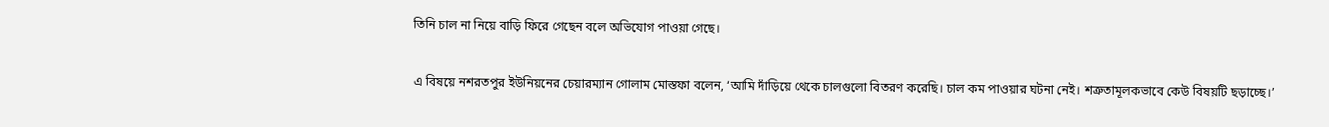তিনি চাল না নিয়ে বাড়ি ফিরে গেছেন বলে অভিযোগ পাওয়া গেছে।

এ বিষয়ে নশরতপুর ইউনিয়নের চেয়ারম্যান গোলাম মোস্তফা বলেন, ‘আমি দাঁড়িয়ে থেকে চালগুলো বিতরণ করেছি। চাল কম পাওয়ার ঘটনা নেই। শত্রুতামূলকভাবে কেউ বিষয়টি ছড়াচ্ছে।’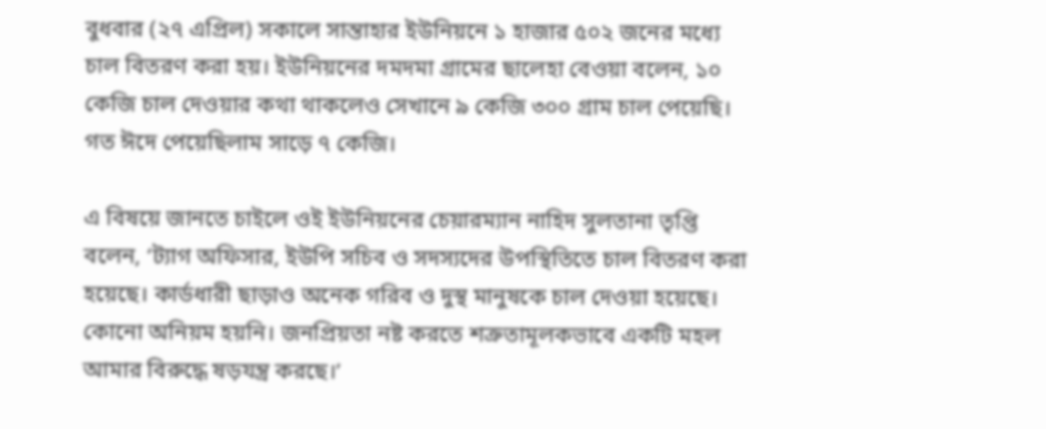বুধবার (২৭ এপ্রিল) সকালে সান্তাহার ইউনিয়নে ১ হাজার ৫০২ জনের মধ্যে চাল বিতরণ করা হয়। ইউনিয়নের দমদমা গ্রামের ছালেহা বেওয়া বলেন, ১০ কেজি চাল দেওয়ার কথা থাকলেও সেখানে ৯ কেজি ৩০০ গ্রাম চাল পেয়েছি। গত ঈদে পেয়েছিলাম সাড়ে ৭ কেজি।

এ বিষয়ে জানতে চাইলে ওই ইউনিয়নের চেয়ারম্যান নাহিদ সুলতানা তৃপ্তি বলেন, ‘ট্যাগ অফিসার, ইউপি সচিব ও সদস্যদের উপস্থিতিতে চাল বিতরণ করা হয়েছে। কার্ডধারী ছাড়াও অনেক গরিব ও দুস্থ মানুষকে চাল দেওয়া হয়েছে। কোনো অনিয়ম হয়নি। জনপ্রিয়তা নষ্ট করতে শত্রুতামূলকভাবে একটি মহল আমার বিরুদ্ধে ষড়যন্ত্র করছে।’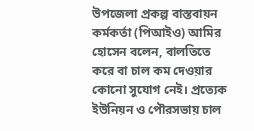উপজেলা প্রকল্প বাস্তবায়ন কর্মকর্তা (পিআইও) আমির হোসেন বলেন, বালতিতে করে বা চাল কম দেওয়ার কোনো সুযোগ নেই। প্রত্যেক ইউনিয়ন ও পৌরসভায় চাল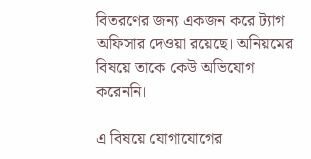বিতরণের জন্য একজন করে ট্যাগ অফিসার দেওয়া রয়েছে। অনিয়মের বিষয়ে তাকে কেউ অভিযোগ করেননি।

এ বিষয়ে যোগাযোগের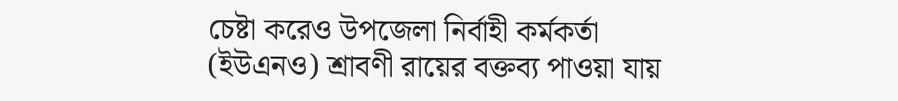চেষ্টা করেও উপজেলা নির্বাহী কর্মকর্তা (ইউএনও) শ্রাবণী রায়ের বক্তব্য পাওয়া যায়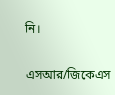নি।

এসআর/জিকেএস